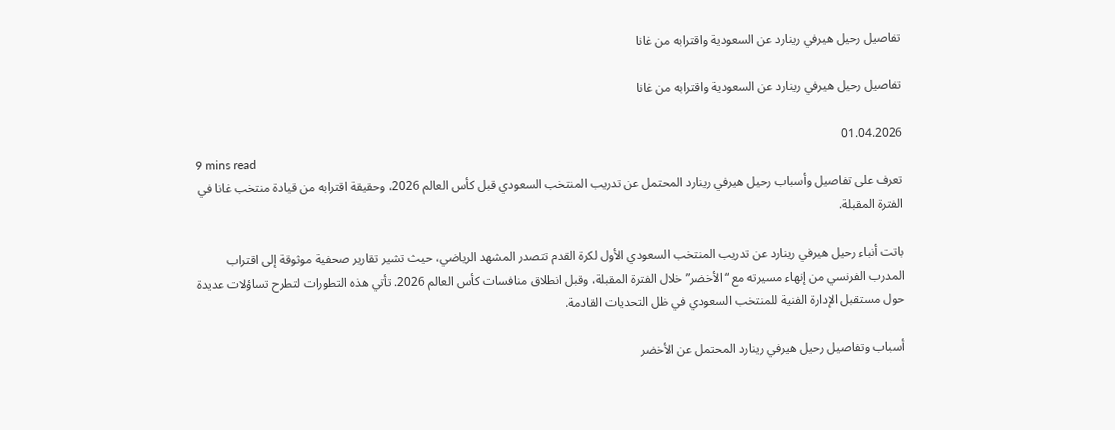تفاصيل رحيل هيرفي رينارد عن السعودية واقترابه من غانا

تفاصيل رحيل هيرفي رينارد عن السعودية واقترابه من غانا

01.04.2026
9 mins read
تعرف على تفاصيل وأسباب رحيل هيرفي رينارد المحتمل عن تدريب المنتخب السعودي قبل كأس العالم 2026، وحقيقة اقترابه من قيادة منتخب غانا في الفترة المقبلة.

باتت أنباء رحيل هيرفي رينارد عن تدريب المنتخب السعودي الأول لكرة القدم تتصدر المشهد الرياضي، حيث تشير تقارير صحفية موثوقة إلى اقتراب المدرب الفرنسي من إنهاء مسيرته مع “الأخضر” خلال الفترة المقبلة، وقبل انطلاق منافسات كأس العالم 2026. تأتي هذه التطورات لتطرح تساؤلات عديدة حول مستقبل الإدارة الفنية للمنتخب السعودي في ظل التحديات القادمة.

أسباب وتفاصيل رحيل هيرفي رينارد المحتمل عن الأخضر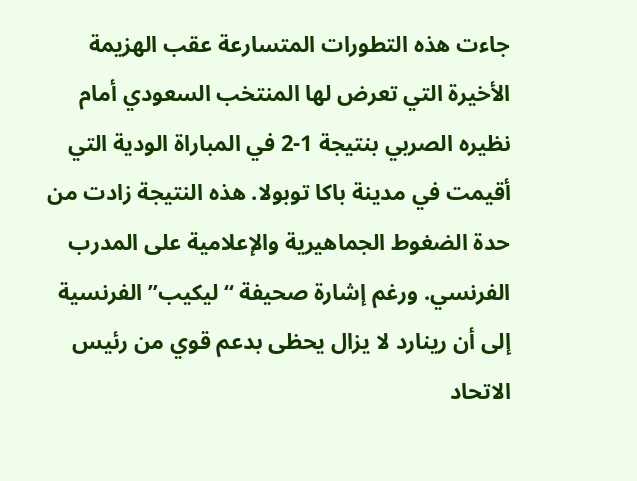جاءت هذه التطورات المتسارعة عقب الهزيمة الأخيرة التي تعرض لها المنتخب السعودي أمام نظيره الصربي بنتيجة 1-2 في المباراة الودية التي أقيمت في مدينة باكا توبولا. هذه النتيجة زادت من حدة الضغوط الجماهيرية والإعلامية على المدرب الفرنسي. ورغم إشارة صحيفة “ليكيب” الفرنسية إلى أن رينارد لا يزال يحظى بدعم قوي من رئيس الاتحاد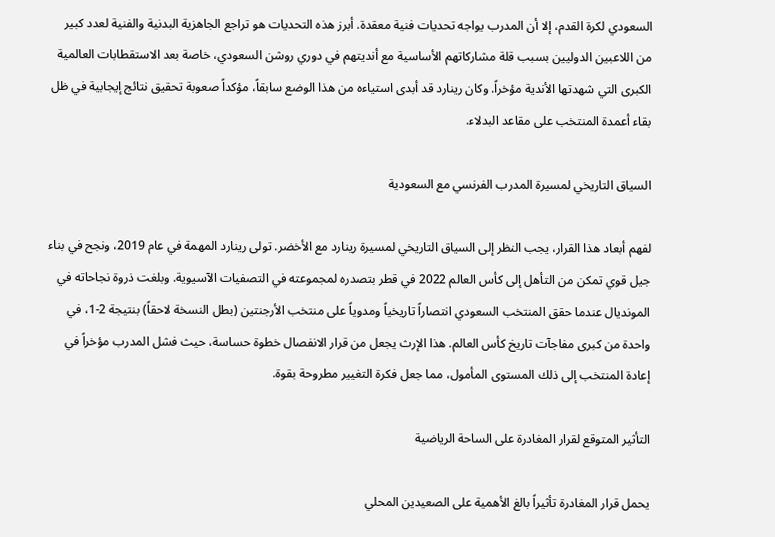السعودي لكرة القدم، إلا أن المدرب يواجه تحديات فنية معقدة. أبرز هذه التحديات هو تراجع الجاهزية البدنية والفنية لعدد كبير من اللاعبين الدوليين بسبب قلة مشاركاتهم الأساسية مع أنديتهم في دوري روشن السعودي، خاصة بعد الاستقطابات العالمية الكبرى التي شهدتها الأندية مؤخراً. وكان رينارد قد أبدى استياءه من هذا الوضع سابقاً، مؤكداً صعوبة تحقيق نتائج إيجابية في ظل بقاء أعمدة المنتخب على مقاعد البدلاء.

السياق التاريخي لمسيرة المدرب الفرنسي مع السعودية

لفهم أبعاد هذا القرار، يجب النظر إلى السياق التاريخي لمسيرة رينارد مع الأخضر. تولى رينارد المهمة في عام 2019، ونجح في بناء جيل قوي تمكن من التأهل إلى كأس العالم 2022 في قطر بتصدره لمجموعته في التصفيات الآسيوية. وبلغت ذروة نجاحاته في المونديال عندما حقق المنتخب السعودي انتصاراً تاريخياً ومدوياً على منتخب الأرجنتين (بطل النسخة لاحقاً) بنتيجة 2-1، في واحدة من كبرى مفاجآت تاريخ كأس العالم. هذا الإرث يجعل من قرار الانفصال خطوة حساسة، حيث فشل المدرب مؤخراً في إعادة المنتخب إلى ذلك المستوى المأمول، مما جعل فكرة التغيير مطروحة بقوة.

التأثير المتوقع لقرار المغادرة على الساحة الرياضية

يحمل قرار المغادرة تأثيراً بالغ الأهمية على الصعيدين المحلي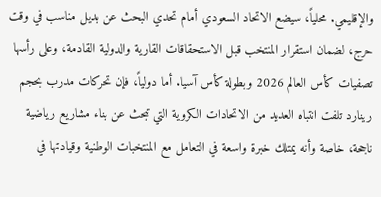والإقليمي. محلياً، سيضع الاتحاد السعودي أمام تحدي البحث عن بديل مناسب في وقت حرج، لضمان استقرار المنتخب قبل الاستحقاقات القارية والدولية القادمة، وعلى رأسها تصفيات كأس العالم 2026 وبطولة كأس آسيا. أما دولياً، فإن تحركات مدرب بحجم رينارد تلفت انتباه العديد من الاتحادات الكروية التي تبحث عن بناء مشاريع رياضية ناجحة، خاصة وأنه يمتلك خبرة واسعة في التعامل مع المنتخبات الوطنية وقيادتها في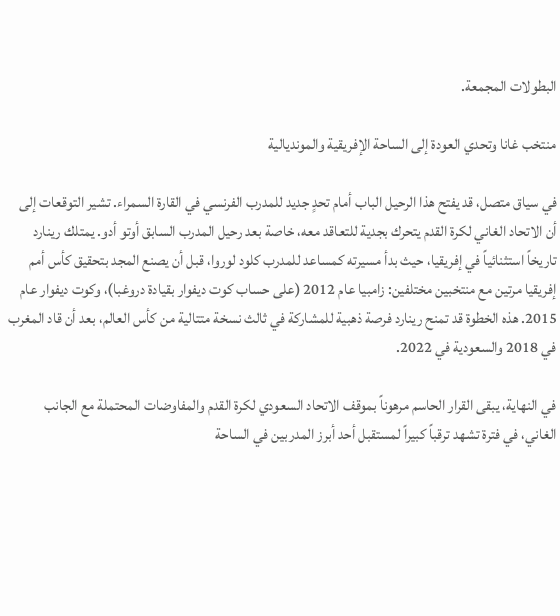البطولات المجمعة.

منتخب غانا وتحدي العودة إلى الساحة الإفريقية والمونديالية

في سياق متصل، قد يفتح هذا الرحيل الباب أمام تحدٍ جديد للمدرب الفرنسي في القارة السمراء. تشير التوقعات إلى أن الاتحاد الغاني لكرة القدم يتحرك بجدية للتعاقد معه، خاصة بعد رحيل المدرب السابق أوتو أدو. يمتلك رينارد تاريخاً استثنائياً في إفريقيا، حيث بدأ مسيرته كمساعد للمدرب كلود لوروا، قبل أن يصنع المجد بتحقيق كأس أمم إفريقيا مرتين مع منتخبين مختلفين: زامبيا عام 2012 (على حساب كوت ديفوار بقيادة دروغبا)، وكوت ديفوار عام 2015. هذه الخطوة قد تمنح رينارد فرصة ذهبية للمشاركة في ثالث نسخة متتالية من كأس العالم، بعد أن قاد المغرب في 2018 والسعودية في 2022.

في النهاية، يبقى القرار الحاسم مرهوناً بموقف الاتحاد السعودي لكرة القدم والمفاوضات المحتملة مع الجانب الغاني، في فترة تشهد ترقباً كبيراً لمستقبل أحد أبرز المدربين في الساحة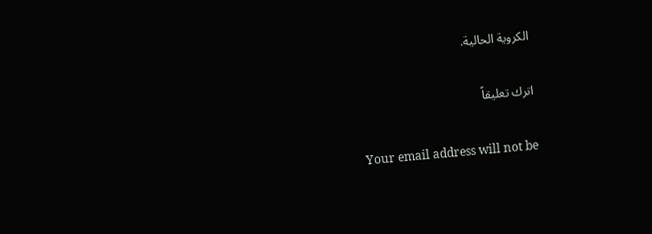الكروية الحالية.

اترك تعليقاً

Your email address will not be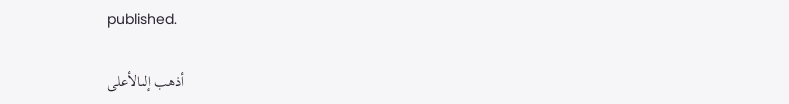published.

أذهب إلىالأعلى